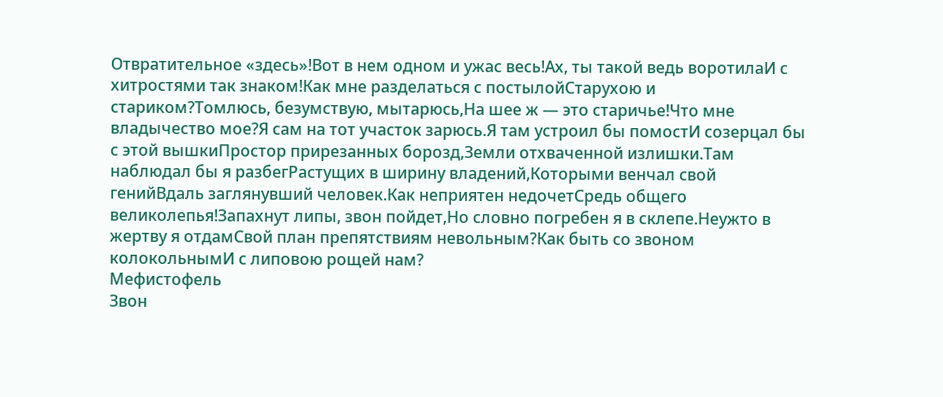Отвратительное «здесь»!Вот в нем одном и ужас весь!Ах, ты такой ведь воротилаИ с хитростями так знаком!Как мне разделаться с постылойСтарухою и стариком?Томлюсь, безумствую, мытарюсь,На шее ж — это старичье!Что мне владычество мое?Я сам на тот участок зарюсь.Я там устроил бы помостИ созерцал бы с этой вышкиПростор прирезанных борозд,Земли отхваченной излишки.Там наблюдал бы я разбегРастущих в ширину владений,Которыми венчал свой генийВдаль заглянувший человек.Как неприятен недочетСредь общего великолепья!Запахнут липы, звон пойдет,Но словно погребен я в склепе.Неужто в жертву я отдамСвой план препятствиям невольным?Как быть со звоном колокольнымИ с липовою рощей нам?
Мефистофель
Звон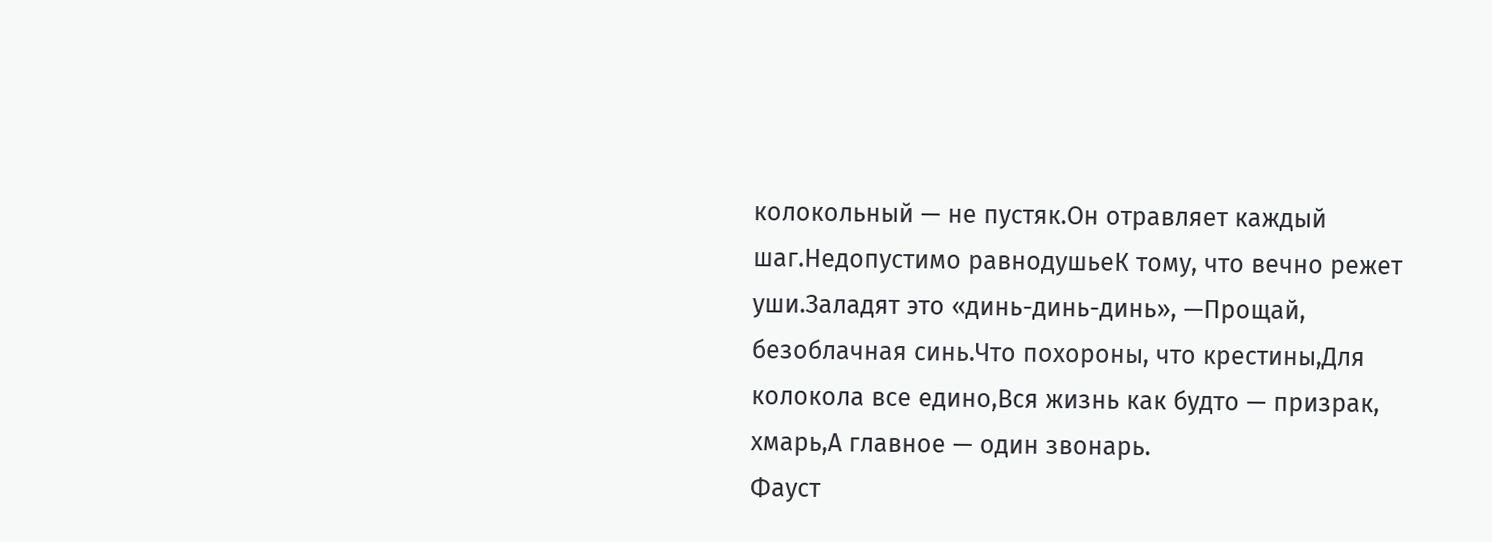колокольный — не пустяк.Он отравляет каждый шаг.Недопустимо равнодушьеК тому, что вечно режет уши.Заладят это «динь-динь-динь», —Прощай, безоблачная синь.Что похороны, что крестины,Для колокола все едино,Вся жизнь как будто — призрак, хмарь,А главное — один звонарь.
Фауст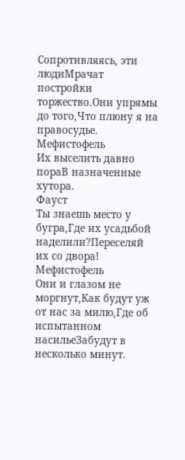Сопротивляясь, эти людиМрачат постройки торжество.Они упрямы до того,Что плюну я на правосудье.
Мефистофель
Их выселить давно пораВ назначенные хутора.
Фауст
Ты знаешь место у бугра,Где их усадьбой наделили?Переселяй их со двора!
Мефистофель
Они и глазом не моргнут,Как будут уж от нас за милю,Где об испытанном насильеЗабудут в несколько минут.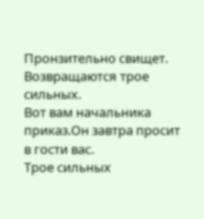Пронзительно свищет. Возвращаются трое сильных.
Вот вам начальника приказ.Он завтра просит в гости вас.
Трое сильных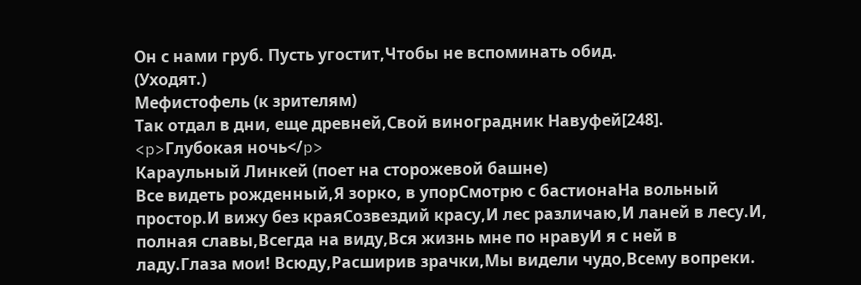Он с нами груб. Пусть угостит,Чтобы не вспоминать обид.
(Уходят.)
Мефистофель (к зрителям)
Так отдал в дни, еще древней,Свой виноградник Навуфей[248].
<p>Глубокая ночь</p>
Караульный Линкей (поет на сторожевой башне)
Все видеть рожденный,Я зорко, в упорСмотрю с бастионаНа вольный простор.И вижу без краяСозвездий красу,И лес различаю,И ланей в лесу.И, полная славы,Всегда на виду,Вся жизнь мне по нравуИ я с ней в ладу.Глаза мои! Всюду,Расширив зрачки,Мы видели чудо,Всему вопреки.